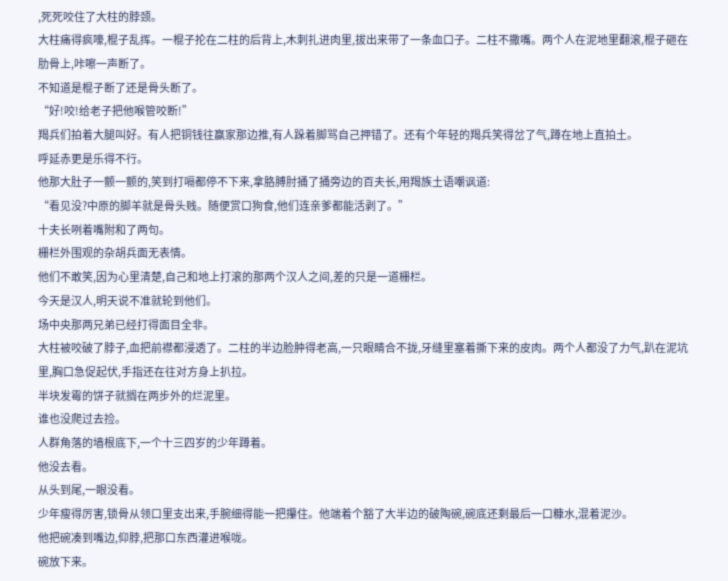,死死咬住了大柱的脖颈。
大柱痛得疯嚎,棍子乱挥。一棍子抡在二柱的后背上,木刺扎进肉里,拔出来带了一条血口子。二柱不撒嘴。两个人在泥地里翻滚,棍子砸在肋骨上,咔嚓一声断了。
不知道是棍子断了还是骨头断了。
“好!咬!给老子把他喉管咬断!”
羯兵们拍着大腿叫好。有人把铜钱往赢家那边推,有人跺着脚骂自己押错了。还有个年轻的羯兵笑得岔了气,蹲在地上直拍土。
呼延赤更是乐得不行。
他那大肚子一颤一颤的,笑到打嗝都停不下来,拿胳膊肘捅了捅旁边的百夫长,用羯族土语嘲讽道:
“看见没?中原的脚羊就是骨头贱。随便赏口狗食,他们连亲爹都能活剥了。”
十夫长咧着嘴附和了两句。
栅栏外围观的杂胡兵面无表情。
他们不敢笑,因为心里清楚,自己和地上打滚的那两个汉人之间,差的只是一道栅栏。
今天是汉人,明天说不准就轮到他们。
场中央那两兄弟已经打得面目全非。
大柱被咬破了脖子,血把前襟都浸透了。二柱的半边脸肿得老高,一只眼睛合不拢,牙缝里塞着撕下来的皮肉。两个人都没了力气,趴在泥坑里,胸口急促起伏,手指还在往对方身上扒拉。
半块发霉的饼子就搁在两步外的烂泥里。
谁也没爬过去捡。
人群角落的墙根底下,一个十三四岁的少年蹲着。
他没去看。
从头到尾,一眼没看。
少年瘦得厉害,锁骨从领口里支出来,手腕细得能一把攥住。他端着个豁了大半边的破陶碗,碗底还剩最后一口糠水,混着泥沙。
他把碗凑到嘴边,仰脖,把那口东西灌进喉咙。
碗放下来。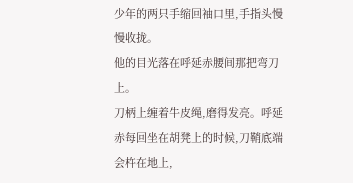少年的两只手缩回袖口里,手指头慢慢收拢。
他的目光落在呼延赤腰间那把弯刀上。
刀柄上缠着牛皮绳,磨得发亮。呼延赤每回坐在胡凳上的时候,刀鞘底端会杵在地上,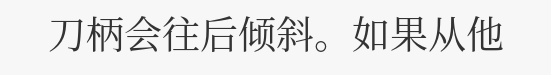刀柄会往后倾斜。如果从他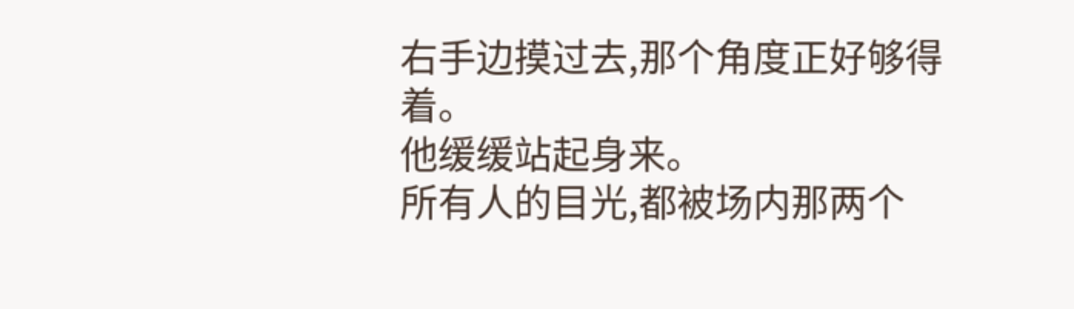右手边摸过去,那个角度正好够得着。
他缓缓站起身来。
所有人的目光,都被场内那两个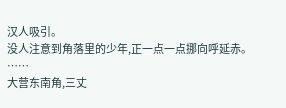汉人吸引。
没人注意到角落里的少年,正一点一点挪向呼延赤。
……
大营东南角,三丈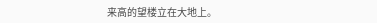来高的望楼立在大地上。